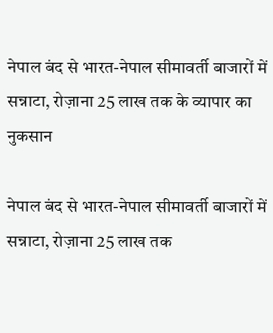नेपाल बंद से भारत-नेपाल सीमावर्ती बाजारों में सन्नाटा, रोज़ाना 25 लाख तक के व्यापार का नुकसान

नेपाल बंद से भारत-नेपाल सीमावर्ती बाजारों में सन्नाटा, रोज़ाना 25 लाख तक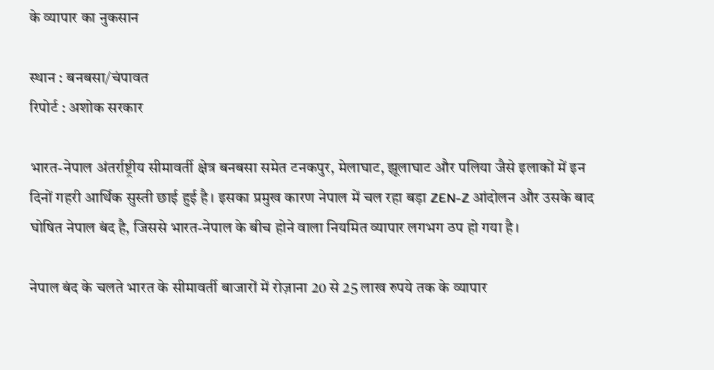के व्यापार का नुकसान

स्थान : बनबसा/चंपावत
रिपोर्ट : अशोक सरकार

भारत-नेपाल अंतर्राष्ट्रीय सीमावर्ती क्षेत्र बनबसा समेत टनकपुर, मेलाघाट, झूलाघाट और पलिया जैसे इलाकों में इन दिनों गहरी आर्थिक सुस्ती छाई हुई है। इसका प्रमुख कारण नेपाल में चल रहा बड़ा ZEN-Z आंदोलन और उसके बाद घोषित नेपाल बंद है, जिससे भारत-नेपाल के बीच होने वाला नियमित व्यापार लगभग ठप हो गया है।

नेपाल बंद के चलते भारत के सीमावर्ती बाजारों में रोज़ाना 20 से 25 लाख रुपये तक के व्यापार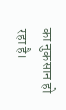का नुकसान हो रहा है।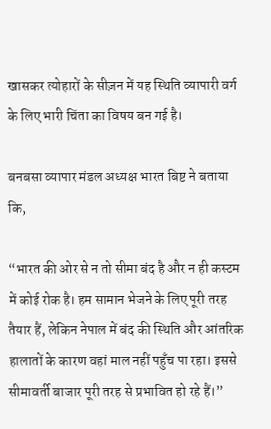खासकर त्योहारों के सीज़न में यह स्थिति व्यापारी वर्ग के लिए भारी चिंता का विषय बन गई है।

बनबसा व्यापार मंडल अध्यक्ष भारत बिष्ट ने बताया कि,

“भारत की ओर से न तो सीमा बंद है और न ही कस्टम में कोई रोक है। हम सामान भेजने के लिए पूरी तरह तैयार हैं, लेकिन नेपाल में बंद की स्थिति और आंतरिक हालातों के कारण वहां माल नहीं पहुँच पा रहा। इससे सीमावर्ती बाजार पूरी तरह से प्रभावित हो रहे हैं।”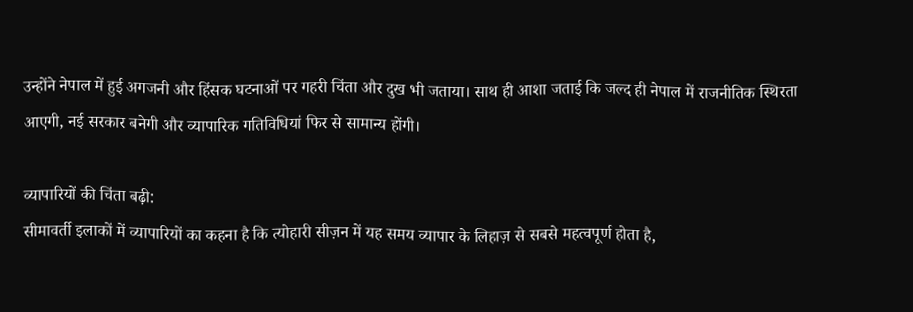उन्होंने नेपाल में हुई अगजनी और हिंसक घटनाओं पर गहरी चिंता और दुख भी जताया। साथ ही आशा जताई कि जल्द ही नेपाल में राजनीतिक स्थिरता आएगी, नई सरकार बनेगी और व्यापारिक गतिविधियां फिर से सामान्य होंगी।

व्यापारियों की चिंता बढ़ी:
सीमावर्ती इलाकों में व्यापारियों का कहना है कि त्योहारी सीज़न में यह समय व्यापार के लिहाज़ से सबसे महत्वपूर्ण होता है,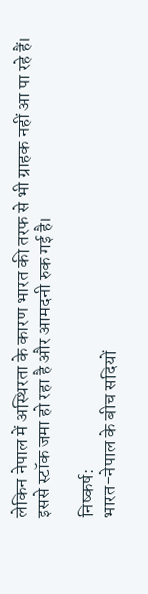लेकिन नेपाल में अस्थिरता के कारण भारत की तरफ से भी ग्राहक नहीं आ पा रहे हैं। इससे स्टॉक जमा हो रहा है और आमदनी रुक गई है।

निष्कर्ष:
भारत-नेपाल के बीच सदियों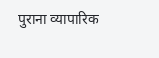पुराना व्यापारिक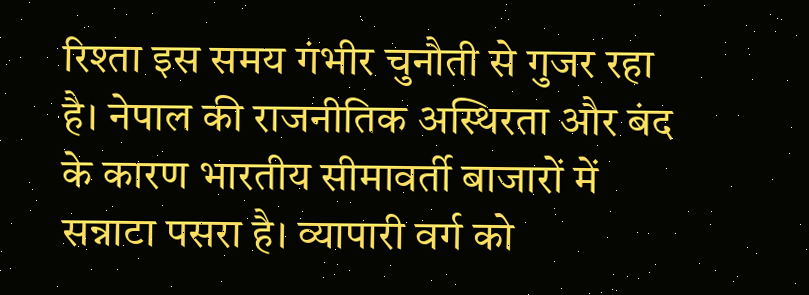रिश्ता इस समय गंभीर चुनौती से गुजर रहा है। नेपाल की राजनीतिक अस्थिरता और बंद के कारण भारतीय सीमावर्ती बाजारों में सन्नाटा पसरा है। व्यापारी वर्ग को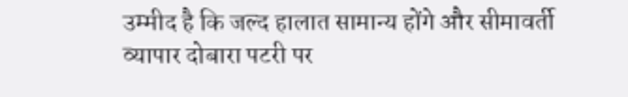उम्मीद है कि जल्द हालात सामान्य होंगे और सीमावर्ती व्यापार दोबारा पटरी पर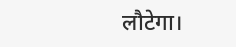लौटेगा।